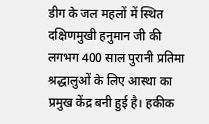डीग के जल महलों में स्थित दक्षिणमुखी हनुमान जी की लगभग 400 साल पुरानी प्रतिमा श्रद्धालुओं के लिए आस्था का प्रमुख केंद्र बनी हुई है। हकीक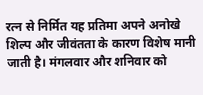रत्न से निर्मित यह प्रतिमा अपने अनोखे शिल्प और जीवंतता के कारण विशेष मानी जाती है। मंगलवार और शनिवार को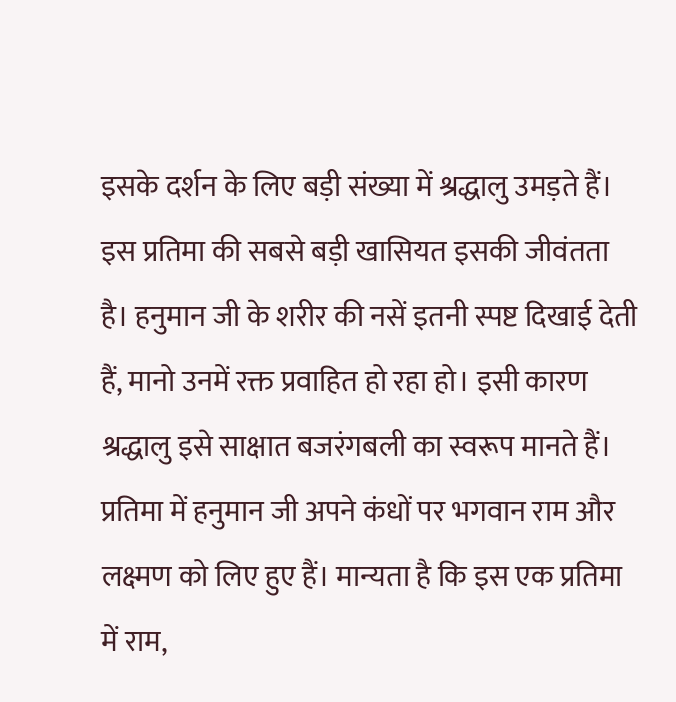इसके दर्शन के लिए बड़ी संख्या में श्रद्धालु उमड़ते हैं। इस प्रतिमा की सबसे बड़ी खासियत इसकी जीवंतता है। हनुमान जी के शरीर की नसें इतनी स्पष्ट दिखाई देती हैं, मानो उनमें रक्त प्रवाहित हो रहा हो। इसी कारण श्रद्धालु इसे साक्षात बजरंगबली का स्वरूप मानते हैं। प्रतिमा में हनुमान जी अपने कंधों पर भगवान राम और लक्ष्मण को लिए हुए हैं। मान्यता है कि इस एक प्रतिमा में राम,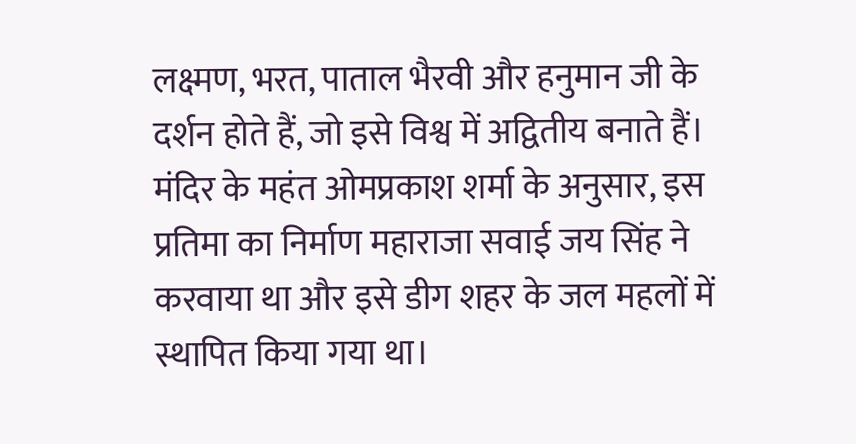लक्ष्मण, भरत, पाताल भैरवी और हनुमान जी के दर्शन होते हैं, जो इसे विश्व में अद्वितीय बनाते हैं। मंदिर के महंत ओमप्रकाश शर्मा के अनुसार, इस प्रतिमा का निर्माण महाराजा सवाई जय सिंह ने करवाया था और इसे डीग शहर के जल महलों में स्थापित किया गया था।